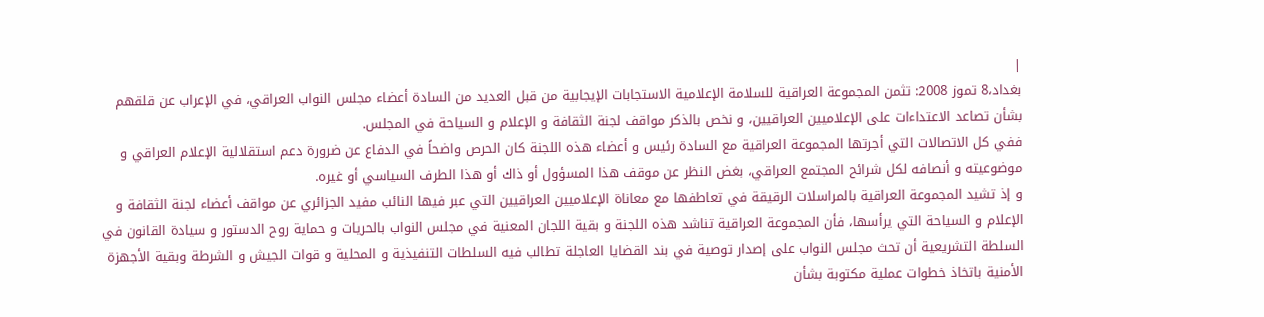|
بغداد،8 تموز 2008: تثمن المجموعة العراقية للسلامة الإعلامية الاستجابات الإيجابية من قبل العديد من السادة أعضاء مجلس النواب العراقي، في الإعراب عن قلقهم بشأن تصاعد الاعتداءات على الإعلاميين العراقيين، و نخص بالذكر مواقف لجنة الثقافة و الإعلام و السياحة في المجلس.
ففي كل الاتصالات التي أجرتها المجموعة العراقية مع السادة رئيس و أعضاء هذه اللجنة كان الحرص واضحاً في الدفاع عن ضرورة دعم استقلالية الإعلام العراقي و موضوعيته و أنصافه لكل شرائح المجتمع العراقي، بغض النظر عن موقف هذا المسؤول أو ذاك أو هذا الطرف السياسي أو غيره.
و إذ تشيد المجموعة العراقية بالمراسلات الرقيقة في تعاطفها مع معاناة الإعلاميين العراقيين التي عبر فيها النائب مفيد الجزائري عن مواقف أعضاء لجنة الثقافة و الإعلام و السياحة التي يرأسها، فأن المجموعة العراقية تناشد هذه اللجنة و بقية اللجان المعنية في مجلس النواب بالحريات و حماية روح الدستور و سيادة القانون في السلطة التشريعية أن تحث مجلس النواب على إصدار توصية في بند القضايا العاجلة تطالب فيه السلطات التنفيذية و المحلية و قوات الجيش و الشرطة وبقية الأجهزة الأمنية باتخاذ خطوات عملية مكتوبة بشأن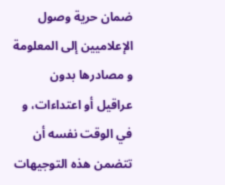ضمان حرية وصول الإعلاميين إلى المعلومة و مصادرها بدون عراقيل أو اعتداءات، و في الوقت نفسه أن تتضمن هذه التوجيهات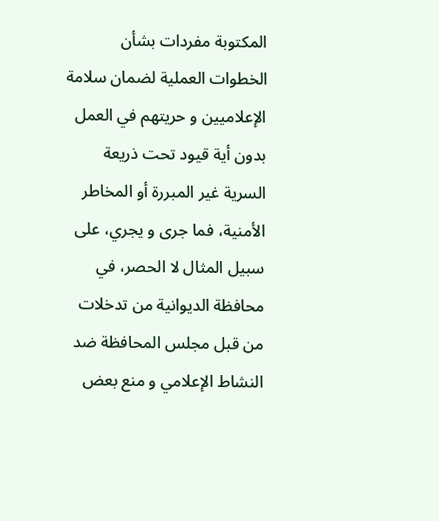المكتوبة مفردات بشأن الخطوات العملية لضمان سلامة الإعلاميين و حريتهم في العمل بدون أية قيود تحت ذريعة السرية غير المبررة أو المخاطر الأمنية، فما جرى و يجري، على سبيل المثال لا الحصر، في محافظة الديوانية من تدخلات من قبل مجلس المحافظة ضد النشاط الإعلامي و منع بعض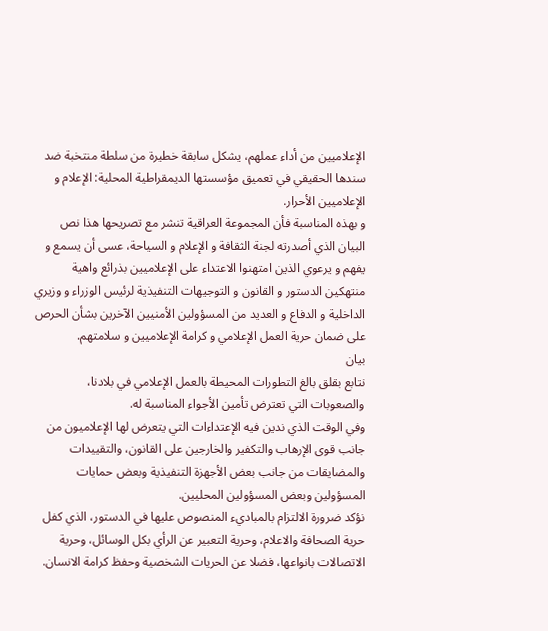الإعلاميين من أداء عملهم، يشكل سابقة خطيرة من سلطة منتخبة ضد سندها الحقيقي في تعميق مؤسستها الديمقراطية المحلية: الإعلام و الإعلاميين الأحرار.
و بهذه المناسبة فأن المجموعة العراقية تنشر مع تصريحها هذا نص البيان الذي أصدرته لجنة الثقافة و الإعلام و السياحة، عسى أن يسمع و يفهم و يرعوي الذين امتهنوا الاعتداء على الإعلاميين بذرائع واهية منتهكين الدستور و القانون و التوجيهات التنفيذية لرئيس الوزراء و وزيري الداخلية و الدفاع و العديد من المسؤولين الأمنيين الآخرين بشأن الحرص على ضمان حرية العمل الإعلامي و كرامة الإعلاميين و سلامتهم.
بيان
نتابع بقلق بالغ التطورات المحيطة بالعمل الإعلامي في بلادنا، والصعوبات التي تعترض تأمين الأجواء المناسبة له.
وفي الوقت الذي ندين فيه الإعتداءات التي يتعرض لها الإعلاميون من جانب قوى الإرهاب والتكفير والخارجين على القانون، والتقييدات والمضايقات من جانب بعض الأجهزة التنفيذية وبعض حمايات المسؤولين وبعض المسؤولين المحليين.
نؤكد ضرورة الالتزام بالمباديء المنصوص عليها في الدستور، الذي كفل حرية الصحافة والاعلام، وحرية التعبير عن الرأي بكل الوسائل، وحرية الاتصالات بانواعها، فضلا عن الحريات الشخصية وحفظ كرامة الانسان.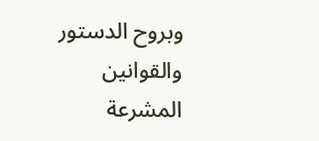وبروح الدستور والقوانين المشرعة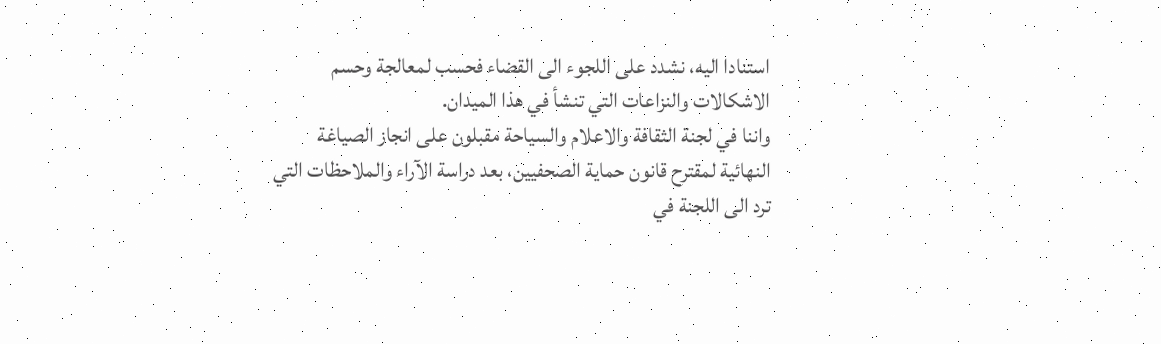استنادا اليه، نشدد على اللجوء الى القضاء فحسب لمعالجة وحسم الاشكالات والنزاعات التي تنشأ في هذا الميدان.
واننا في لجنة الثقافة والاعلام والسياحة مقبلون على انجاز الصياغة النهائية لمقترح قانون حماية الصحفيين، بعد دراسة الآراء والملاحظات التي ترد الى اللجنة في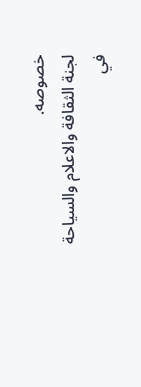خصوصه.
لجنة الثقافة والاعلام والسياحة
في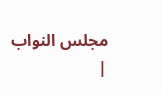مجلس النواب
|